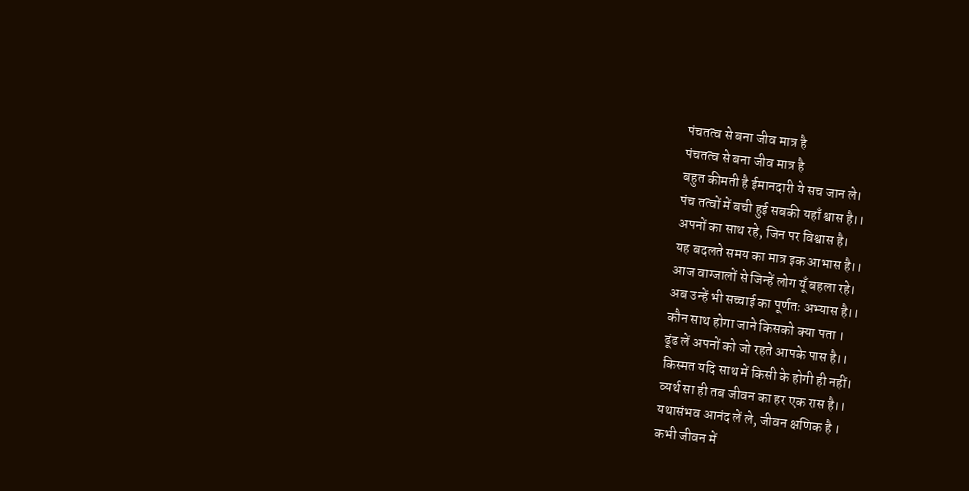पंचतत्व से बना जीव मात्र है
पंचतत्व से बना जीव मात्र है
बहुत कीमती है ईमानदारी ये सच जान ले।
पंच तत्वों में बची हुई सबकी यहाँ श्वास है।।
अपनों का साथ रहे, जिन पर विश्वास है।
यह बदलते समय का मात्र इक आभास है।।
आज वाग्जालों से जिन्हें लोग यूँ बहला रहे।
अब उन्हें भी सच्चाई का पूर्णतः अभ्यास है।।
कौन साथ होगा जाने किसको क्या पता ।
ढूंढ लें अपनों को जो रहते आपके पास है।।
किस्मत यदि साथ में किसी के होगी ही नहीं।
व्यर्थ सा ही तब जीवन का हर एक रास है।।
यथासंभव आनंद लें ले, जीवन क्षणिक है ।
कभी जीवन में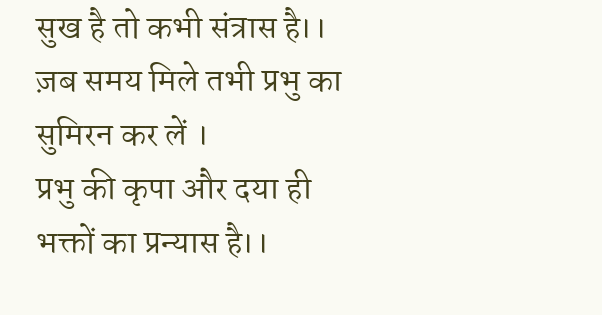सुख है तो कभी संत्रास है।।
ज़ब समय मिले तभी प्रभु का सुमिरन कर लें ।
प्रभु की कृपा और दया ही भक्तों का प्रन्यास है।।